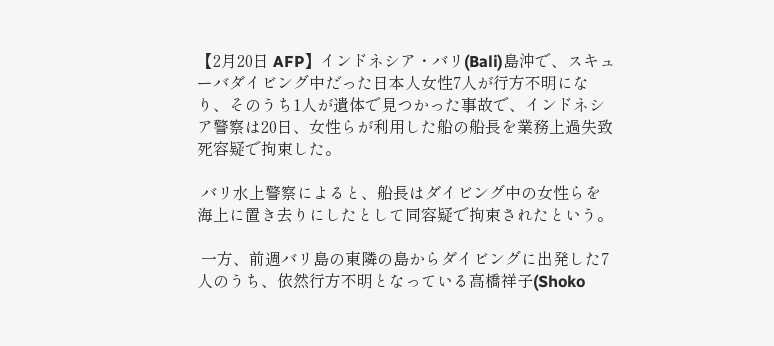【2月20日 AFP】インドネシア・バリ(Bali)島沖で、スキューバダイビング中だった日本人女性7人が行方不明になり、そのうち1人が遺体で見つかった事故で、インドネシア警察は20日、女性らが利用した船の船長を業務上過失致死容疑で拘束した。

 バリ水上警察によると、船長はダイビング中の女性らを海上に置き去りにしたとして同容疑で拘束されたという。

 一方、前週バリ島の東隣の島からダイビングに出発した7人のうち、依然行方不明となっている高橋祥子(Shoko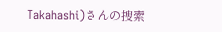Takahashi)さんの捜索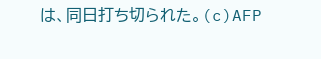は、同日打ち切られた。(c)AFP